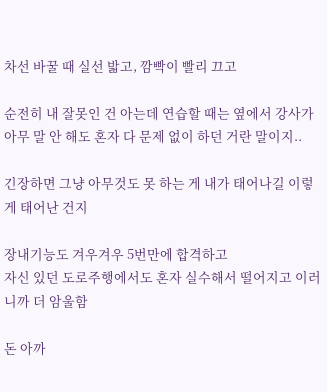차선 바꿀 때 실선 밟고, 깜빡이 빨리 끄고

순전히 내 잘못인 건 아는데 연습할 때는 옆에서 강사가 아무 말 안 해도 혼자 다 문제 없이 하던 거란 말이지..

긴장하면 그냥 아무것도 못 하는 게 내가 태어나길 이렇게 태어난 건지

장내기능도 겨우겨우 5번만에 합격하고
자신 있던 도로주행에서도 혼자 실수해서 떨어지고 이러니까 더 암울함

돈 아까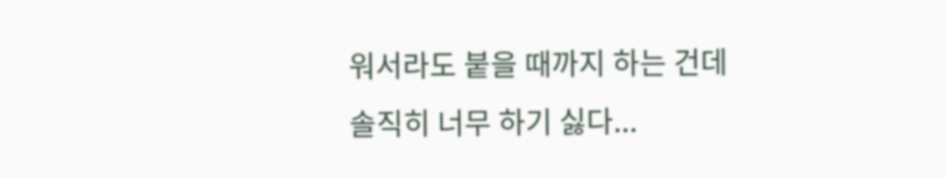워서라도 붙을 때까지 하는 건데
솔직히 너무 하기 싫다...